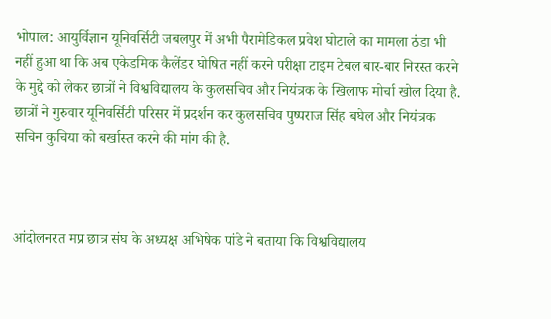भोपाल: आयुर्विज्ञान यूनिवर्सिटी जबलपुर में अभी पैरामेडिकल प्रवेश घोटाले का मामला ठंडा भी नहीं हुआ था कि अब एकेडमिक कैलेंडर घोषित नहीं करने परीक्षा टाइम टेबल बार-बार निरस्त करने के मुद्दे को लेकर छात्रों ने विश्वविद्यालय के कुलसचिव और नियंत्रक के खिलाफ मोर्चा खोल दिया है. छात्रों ने गुरुवार यूनिवर्सिटी परिसर में प्रदर्शन कर कुलसचिव पुष्पराज सिंह बघेल और नियंत्रक सचिन कुचिया को बर्खास्त करने की मांग की है.



आंदोलनरत मप्र छात्र संघ के अध्यक्ष अभिषेक पांडे ने बताया कि विश्वविद्यालय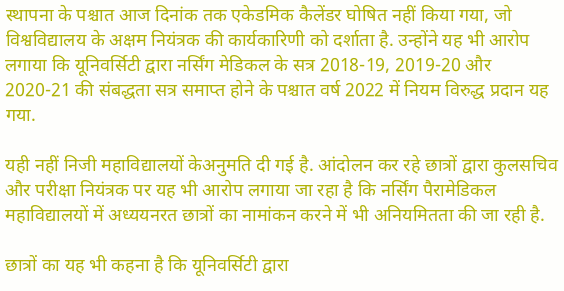स्थापना के पश्चात आज दिनांक तक एकेडमिक कैलेंडर घोषित नहीं किया गया, जो विश्वविद्यालय के अक्षम नियंत्रक की कार्यकारिणी को दर्शाता है. उन्होंने यह भी आरोप लगाया कि यूनिवर्सिटी द्वारा नर्सिंग मेडिकल के सत्र 2018-19, 2019-20 और 2020-21 की संबद्धता सत्र समाप्त होने के पश्चात वर्ष 2022 में नियम विरुद्ध प्रदान यह गया.

यही नहीं निजी महाविद्यालयों केअनुमति दी गई है. आंदोलन कर रहे छात्रों द्वारा कुलसचिव और परीक्षा नियंत्रक पर यह भी आरोप लगाया जा रहा है कि नर्सिंग पैरामेडिकल महाविद्यालयों में अध्ययनरत छात्रों का नामांकन करने में भी अनियमितता की जा रही है.

छात्रों का यह भी कहना है कि यूनिवर्सिटी द्वारा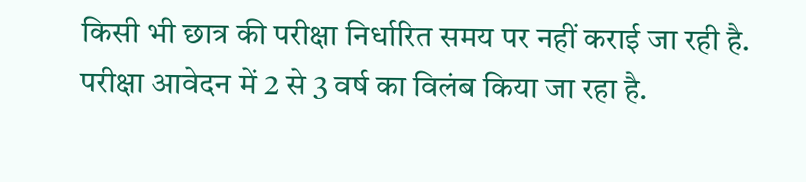किसी भी छात्र की परीक्षा निर्धारित समय पर नहीं कराई जा रही है. परीक्षा आवेदन में 2 से 3 वर्ष का विलंब किया जा रहा है.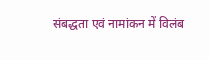संबद्धता एवं नामांकन में विलंब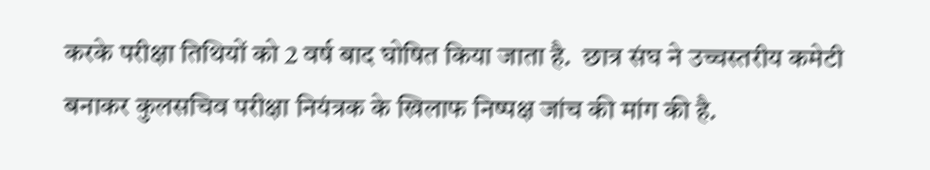करके परीक्षा तिथियों को 2 वर्ष बाद घोषित किया जाता है.  छात्र संघ ने उच्चस्तरीय कमेटी बनाकर कुलसचिव परीक्षा नियंत्रक के खिलाफ निष्पक्ष जांच की मांग की है.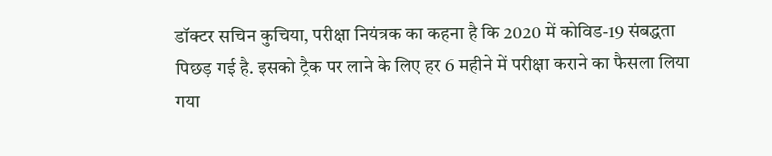डॉक्टर सचिन कुचिया, परीक्षा नियंत्रक का कहना है कि 2020 में कोविड-19 संबद्धता पिछड़ गई है. इसको ट्रैक पर लाने के लिए हर 6 महीने में परीक्षा कराने का फैसला लिया गया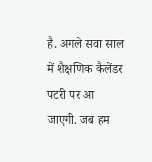है. अगले सवा साल में शैक्षणिक कैलेंडर पटरी पर आ जाएगी. जब हम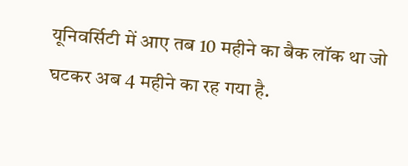यूनिवर्सिटी में आए तब 10 महीने का बैक लॉक था जो घटकर अब 4 महीने का रह गया है.